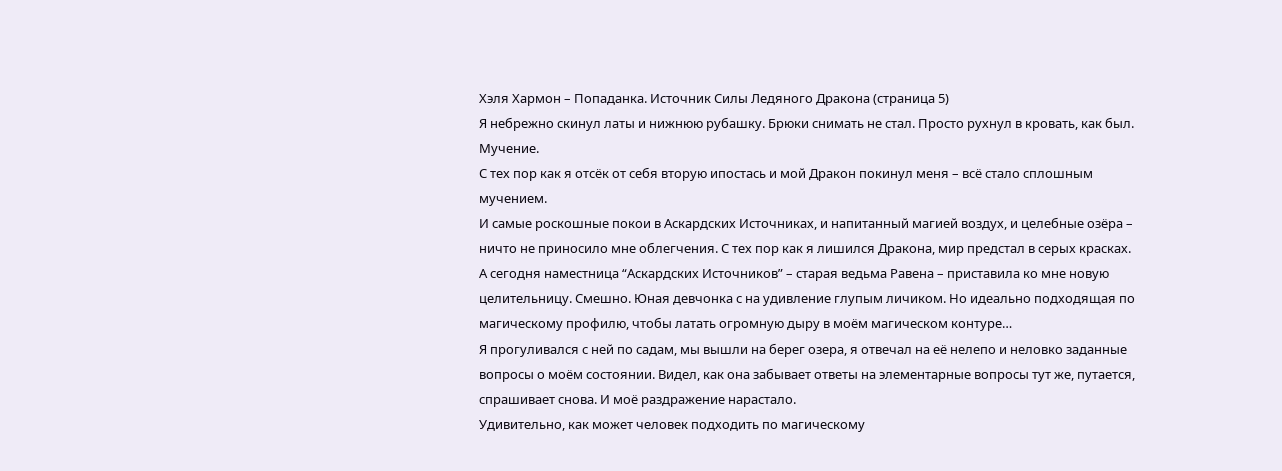Хэля Хармон – Попаданка. Источник Силы Ледяного Дракона (страница 5)
Я небрежно скинул латы и нижнюю рубашку. Брюки снимать не стал. Просто рухнул в кровать, как был.
Мучение.
С тех пор как я отсёк от себя вторую ипостась и мой Дракон покинул меня – всё стало сплошным мучением.
И самые роскошные покои в Аскардских Источниках, и напитанный магией воздух, и целебные озёра – ничто не приносило мне облегчения. С тех пор как я лишился Дракона, мир предстал в серых красках.
А сегодня наместница “Аскардских Источников” – старая ведьма Равена – приставила ко мне новую целительницу. Смешно. Юная девчонка с на удивление глупым личиком. Но идеально подходящая по магическому профилю, чтобы латать огромную дыру в моём магическом контуре…
Я прогуливался с ней по садам, мы вышли на берег озера, я отвечал на её нелепо и неловко заданные вопросы о моём состоянии. Видел, как она забывает ответы на элементарные вопросы тут же, путается, спрашивает снова. И моё раздражение нарастало.
Удивительно, как может человек подходить по магическому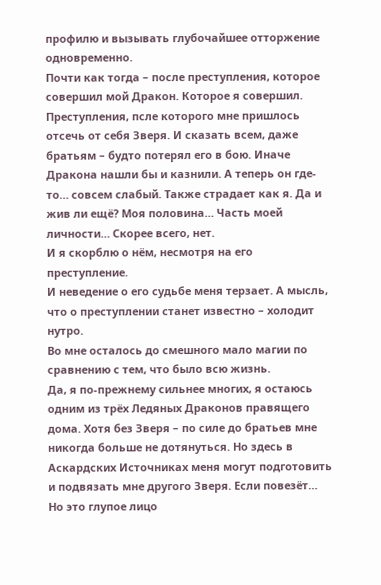профилю и вызывать глубочайшее отторжение одновременно.
Почти как тогда – после преступления, которое совершил мой Дракон. Которое я совершил. Преступления, псле которого мне пришлось отсечь от себя Зверя. И сказать всем, даже братьям – будто потерял его в бою. Иначе Дракона нашли бы и казнили. А теперь он где-то… совсем слабый. Также страдает как я. Да и жив ли ещё? Моя половина… Часть моей личности… Скорее всего, нет.
И я скорблю о нём, несмотря на его преступление.
И неведение о его судьбе меня терзает. А мысль, что о преступлении станет известно – холодит нутро.
Во мне осталось до смешного мало магии по сравнению с тем, что было всю жизнь.
Да, я по-прежнему сильнее многих, я остаюсь одним из трёх Ледяных Драконов правящего дома. Хотя без Зверя – по силе до братьев мне никогда больше не дотянуться. Но здесь в Аскардских Источниках меня могут подготовить и подвязать мне другого Зверя. Если повезёт…
Но это глупое лицо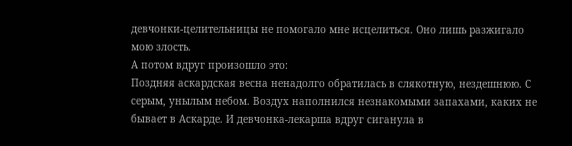девчонки-целительницы не помогало мне исцелиться. Оно лишь разжигало мою злость.
А потом вдруг произошло это:
Поздняя аскардская весна ненадолго обратилась в слякотную, нездешнюю. С серым, унылым небом. Воздух наполнился незнакомыми запахами, каких не бывает в Аскарде. И девчонка-лекарша вдруг сиганула в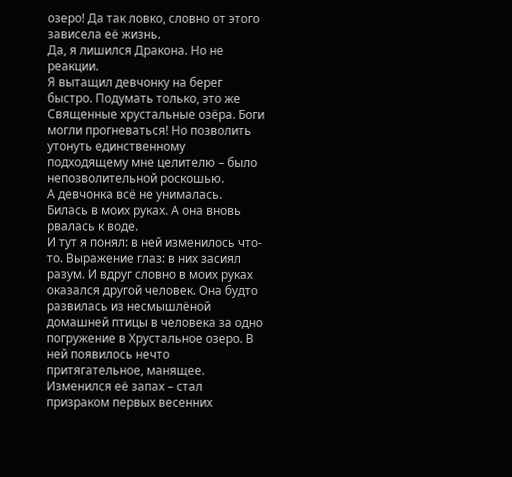озеро! Да так ловко, словно от этого зависела её жизнь.
Да, я лишился Дракона. Но не реакции.
Я вытащил девчонку на берег быстро. Подумать только, это же Священные хрустальные озёра. Боги могли прогневаться! Но позволить утонуть единственному подходящему мне целителю – было непозволительной роскошью.
А девчонка всё не унималась.
Билась в моих руках. А она вновь рвалась к воде.
И тут я понял: в ней изменилось что-то. Выражение глаз: в них засиял разум. И вдруг словно в моих руках оказался другой человек. Она будто развилась из несмышлёной домашней птицы в человека за одно погружение в Хрустальное озеро. В ней появилось нечто притягательное, манящее. Изменился её запах – стал призраком первых весенних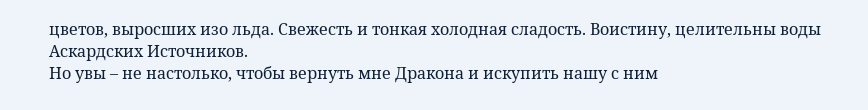цветов, выросших изо льда. Свежесть и тонкая холодная сладость. Воистину, целительны воды Аскардских Источников.
Но увы – не настолько, чтобы вернуть мне Дракона и искупить нашу с ним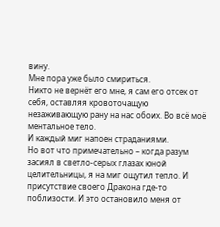вину.
Мне пора уже было смириться.
Никто не вернёт его мне, я сам его отсек от себя, оставляя кровоточащую незаживающую рану на нас обоих. Во всё моё ментальное тело.
И каждый миг напоен страданиями.
Но вот что примечательно – когда разум засиял в светло-серых глазах юной целительницы, я на миг ощутил тепло. И присутствие своего Дракона где-то поблизости. И это остановило меня от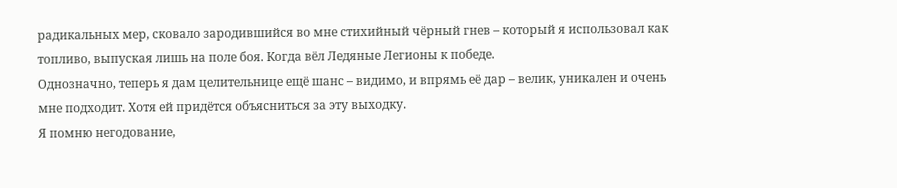радикальных мер, сковало зародившийся во мне стихийный чёрный гнев – который я использовал как топливо, выпуская лишь на поле боя. Когда вёл Ледяные Легионы к победе.
Однозначно, теперь я дам целительнице ещё шанс – видимо, и впрямь её дар – велик, уникален и очень мне подходит. Хотя ей придётся объясниться за эту выходку.
Я помню негодование,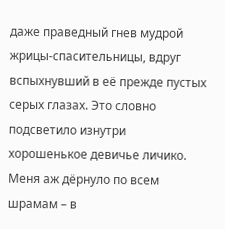даже праведный гнев мудрой жрицы-спасительницы, вдруг вспыхнувший в её прежде пустых серых глазах. Это словно подсветило изнутри хорошенькое девичье личико.
Меня аж дёрнуло по всем шрамам – в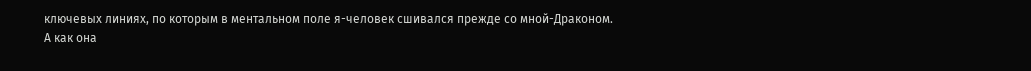ключевых линиях, по которым в ментальном поле я-человек сшивался прежде со мной-Драконом.
А как она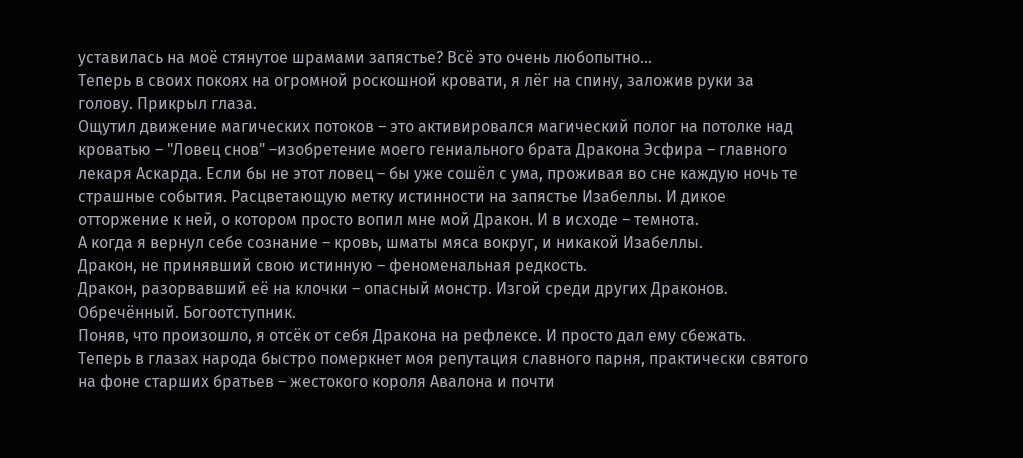уставилась на моё стянутое шрамами запястье? Всё это очень любопытно…
Теперь в своих покоях на огромной роскошной кровати, я лёг на спину, заложив руки за голову. Прикрыл глаза.
Ощутил движение магических потоков – это активировался магический полог на потолке над кроватью – "Ловец снов" –изобретение моего гениального брата Дракона Эсфира – главного лекаря Аскарда. Если бы не этот ловец – бы уже сошёл с ума, проживая во сне каждую ночь те страшные события. Расцветающую метку истинности на запястье Изабеллы. И дикое отторжение к ней, о котором просто вопил мне мой Дракон. И в исходе – темнота.
А когда я вернул себе сознание – кровь, шматы мяса вокруг, и никакой Изабеллы.
Дракон, не принявший свою истинную – феноменальная редкость.
Дракон, разорвавший её на клочки – опасный монстр. Изгой среди других Драконов. Обречённый. Богоотступник.
Поняв, что произошло, я отсёк от себя Дракона на рефлексе. И просто дал ему сбежать.
Теперь в глазах народа быстро померкнет моя репутация славного парня, практически святого на фоне старших братьев – жестокого короля Авалона и почти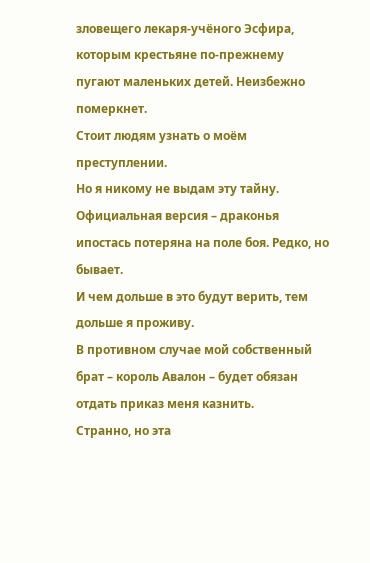зловещего лекаря-учёного Эсфира, которым крестьяне по-прежнему пугают маленьких детей. Неизбежно померкнет.
Стоит людям узнать о моём преступлении.
Но я никому не выдам эту тайну.
Официальная версия – драконья ипостась потеряна на поле боя. Редко, но бывает.
И чем дольше в это будут верить, тем дольше я проживу.
В противном случае мой собственный брат – король Авалон – будет обязан отдать приказ меня казнить.
Странно, но эта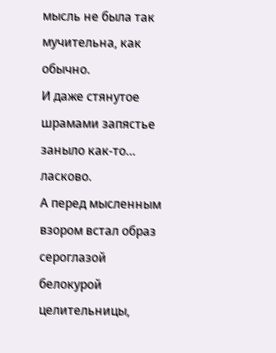мысль не была так мучительна, как обычно.
И даже стянутое шрамами запястье заныло как-то… ласково.
А перед мысленным взором встал образ сероглазой белокурой целительницы,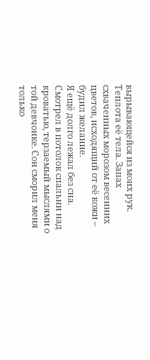вырывающейся из моих рук. Теплота её тела. Запах схваченных морозом весенних цветов, исходящий от её кожи – будил желание.
Я ещё долго лежал без сна. Смотрел в потолок спальни над кроватью, терзаемый мыслями о той девчонке. Сон сморил меня только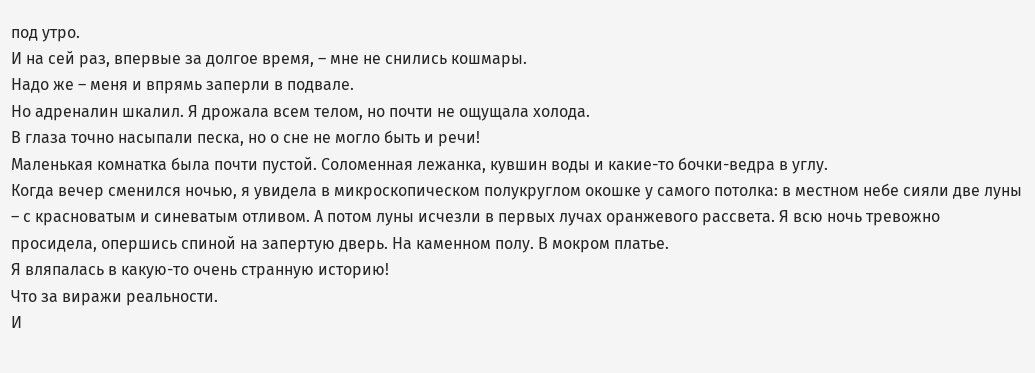под утро.
И на сей раз, впервые за долгое время, – мне не снились кошмары.
Надо же – меня и впрямь заперли в подвале.
Но адреналин шкалил. Я дрожала всем телом, но почти не ощущала холода.
В глаза точно насыпали песка, но о сне не могло быть и речи!
Маленькая комнатка была почти пустой. Соломенная лежанка, кувшин воды и какие-то бочки-ведра в углу.
Когда вечер сменился ночью, я увидела в микроскопическом полукруглом окошке у самого потолка: в местном небе сияли две луны – с красноватым и синеватым отливом. А потом луны исчезли в первых лучах оранжевого рассвета. Я всю ночь тревожно просидела, опершись спиной на запертую дверь. На каменном полу. В мокром платье.
Я вляпалась в какую-то очень странную историю!
Что за виражи реальности.
И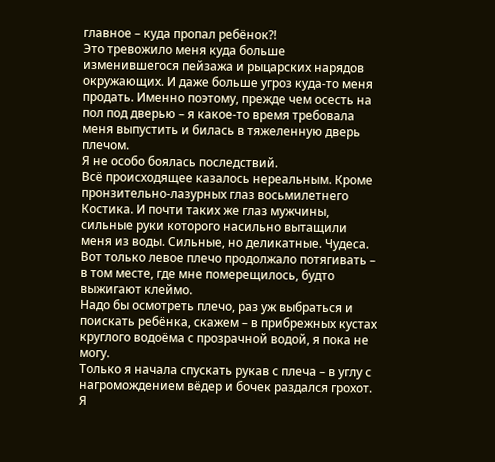главное – куда пропал ребёнок?!
Это тревожило меня куда больше изменившегося пейзажа и рыцарских нарядов окружающих. И даже больше угроз куда-то меня продать. Именно поэтому, прежде чем осесть на пол под дверью – я какое-то время требовала меня выпустить и билась в тяжеленную дверь плечом.
Я не особо боялась последствий.
Всё происходящее казалось нереальным. Кроме пронзительно-лазурных глаз восьмилетнего Костика. И почти таких же глаз мужчины, сильные руки которого насильно вытащили меня из воды. Сильные, но деликатные. Чудеса. Вот только левое плечо продолжало потягивать – в том месте, где мне померещилось, будто выжигают клеймо.
Надо бы осмотреть плечо, раз уж выбраться и поискать ребёнка, скажем – в прибрежных кустах круглого водоёма с прозрачной водой, я пока не могу.
Только я начала спускать рукав с плеча – в углу с нагромождением вёдер и бочек раздался грохот.
Я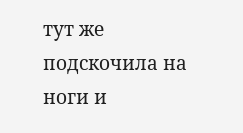тут же подскочила на ноги и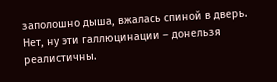заполошно дыша, вжалась спиной в дверь.
Нет, ну эти галлюцинации – донельзя реалистичны.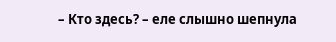– Кто здесь? – еле слышно шепнула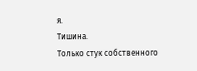я.
Тишина.
Только стук собственного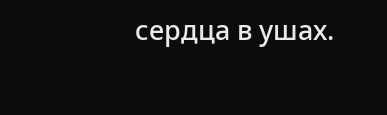сердца в ушах.